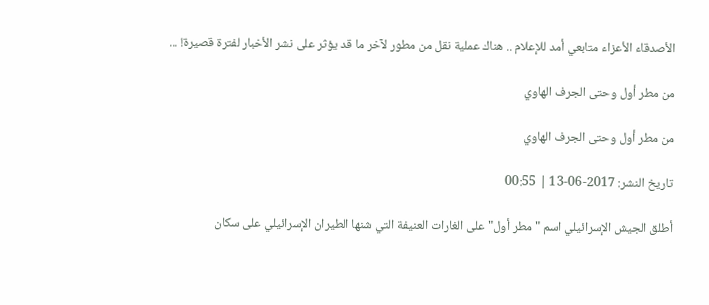الأصدقاء الأعزاء متابعي أمد للإعلام .. هناك عملية نقل من مطور لآخر ما قد يؤثر على نشر الأخبار لفترة قصيرة! ...

من مطر أول وحتى الجرف الهاوي

من مطر أول وحتى الجرف الهاوي

تاريخ النشر: 2017-06-13 | 00:55

أطلق الجيش الإسرائيلي اسم "مطر أول" على الغارات العنيفة التي شنها الطيران الإسرائيلي على سكان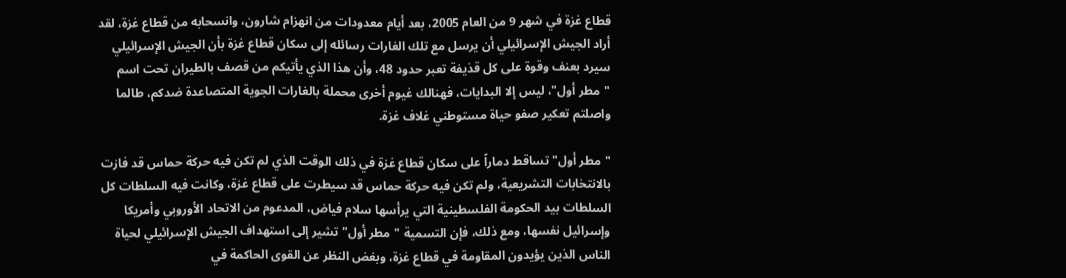قطاع غزة في شهر 9 من العام 2005، بعد أيام معدودات من انهزام شارون، وانسحابه من قطاع غزة، لقد أراد الجيش الإسرائيلي أن يرسل مع تلك الغارات رسائله إلى سكان قطاع غزة بأن الجيش الإسرائيلي سيرد بعنف وقوة على كل قذيفة تعبر حدود 48، وأن هذا الذي يأتيكم من قصف بالطيران تحت اسم "مطر أول"، ليس إلا البدايات، فهنالك غيوم أخرى محملة بالغارات الجوية المتصاعدة ضدكم، طالما واصلتم تعكير صفو حياة مستوطني غلاف غزة.

"مطر أول" تساقط دماراً على سكان قطاع غزة في ذلك الوقت الذي لم تكن فيه حركة حماس قد فازت بالانتخابات التشريعية، ولم تكن فيه حركة حماس قد سيطرت على قطاع غزة، وكانت فيه السلطات كل السلطات بيد الحكومة الفلسطينية التي يرأسها سلام فياض، المدعوم من الاتحاد الأوروبي وأمريكا وإسرائيل نفسها، ومع ذلك، فإن التسمية "مطر أول" تشير إلى استهداف الجيش الإسرائيلي لحياة الناس الذين يؤيدون المقاومة في قطاع غزة، وبغض النظر عن القوى الحاكمة في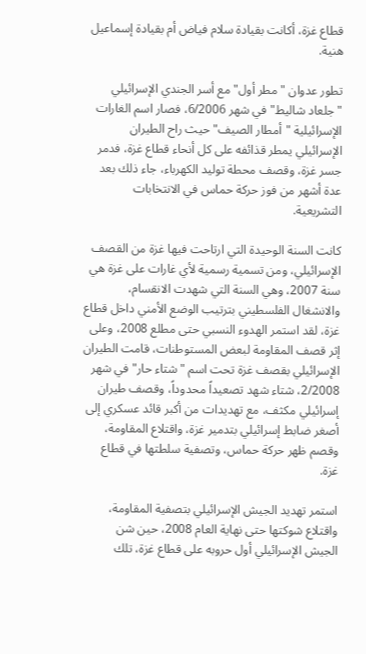قطاع غزة، أكانت بقيادة سلام فياض أم بقيادة إسماعيل هنية.

تطور عدوان "مطر أول" مع أسر الجندي الإسرائيلي "جلعاد شاليط" في شهر 6/2006، فصار اسم الغارات الإسرائيلية "أمطار الصيف" حيث راح الطيران الإسرائيلي يمطر قذائفه على كل أنحاء قطاع غزة، فدمر جسر غزة، وقصف محطة توليد الكهرباء، جاء ذلك بعد عدة أشهر من فوز حركة حماس في الانتخابات التشريعية.

كانت السنة الوحيدة التي ارتاحت فيها غزة من القصف الإسرائيلي، ومن تسمية رسمية لأي غارات على غزة هي سنة 2007، وهي السنة التي شهدت الانقسام، والانشغال الفلسطيني بترتيب الوضع الأمني داخل قطاع غزة، لقد استمر الهدوء النسبي حتى مطلع 2008، وعلى إثر قصف المقاومة لبعض المستوطنات، قامت الطيران الإسرائيلي بقصف غزة تحت اسم "شتاء حار" في شهر 2/2008، شتاء شهد تصعيداً محدوداً، وقصف طيران إسرائيلي مكثف، مع تهديدات من أكبر قائد عسكري إلى أصغر ضابط إسرائيلي بتدمير غزة، واقتلاع المقاومة، وقصم ظهر حركة حماس، وتصفية سلطتها في قطاع غزة.

استمر تهديد الجيش الإسرائيلي بتصفية المقاومة، واقتلاع شوكتها حتى نهاية العام 2008، حين شن الجيش الإسرائيلي أول حروبه على قطاع غزة، تلك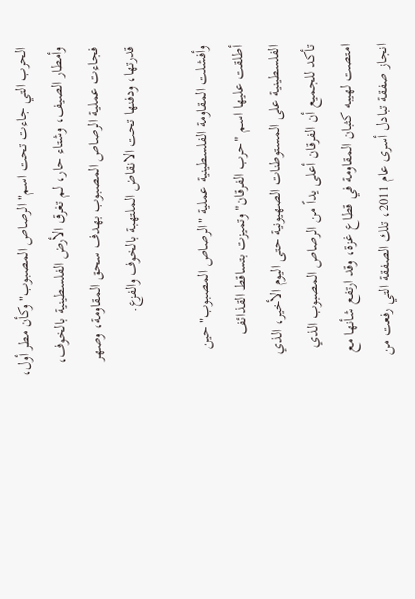الحرب التي جاءت تحت اسم" الرصاص المصبوب" وكأن مطر أول، وأمطار الصيف، وشتاء حار، لم تغرق الأرض الفلسطينية بالخوف، فجاءت عملية الرصاص المصبوب بهدف سحق المقاومة، وصهر قدرتها، ودفنها تحت الانقاض الملتهبة بالخوف والفزع.

وأفشلت المقاومة الفلسطينية عملية "الرصاص المصبوب" حين أطلقت عليها اسم "حرب الفرقان" وتميزت بتساقط القذائف الفلسطينية على المستوطنات الصهيونية حتى اليوم الأخير، الذي تأكد للجميع أن الفرقان أعلى يداً من الرصاص المصبوب الذي امتصت لهيبه كثبان المقاومة في قطاع غزة، وقد ارتفع شأنها مع انجاز صفقة تبادل أسرى عام 2011، تلك الصفقة التي رفعت من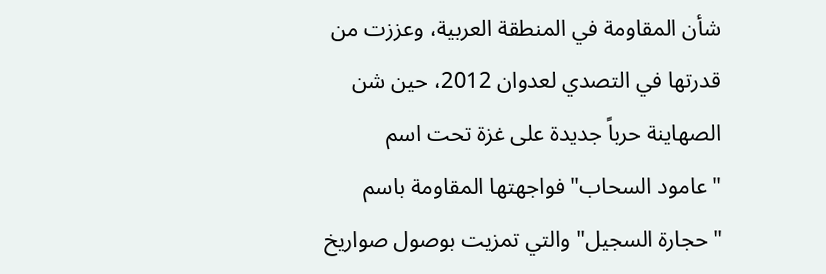شأن المقاومة في المنطقة العربية، وعززت من قدرتها في التصدي لعدوان 2012، حين شن الصهاينة حرباً جديدة على غزة تحت اسم "عامود السحاب" فواجهتها المقاومة باسم "حجارة السجيل" والتي تمزيت بوصول صواريخ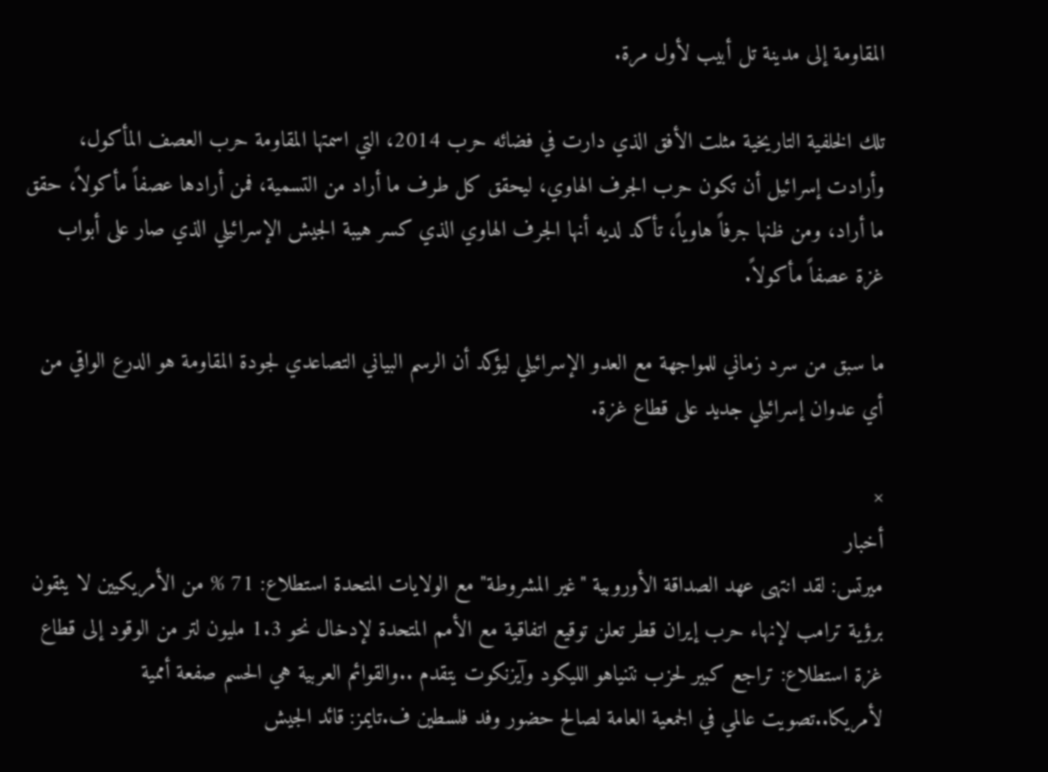المقاومة إلى مدينة تل أبيب لأول مرة.

تلك الخلفية التاريخية مثلت الأفق الذي دارت في فضائه حرب 2014، التي اسمتها المقاومة حرب العصف المأكول، وأرادت إسرائيل أن تكون حرب الجرف الهاوي، ليحقق كل طرف ما أراد من التسمية، فمن أرادها عصفاً مأكولاً، حقق ما أراد، ومن ظنها جرفاً هاوياً، تأكد لديه أنها الجرف الهاوي الذي كسر هيبة الجيش الإسرائيلي الذي صار على أبواب غزة عصفاً مأكولاً.

ما سبق من سرد زماني للمواجهة مع العدو الإسرائيلي ليؤكد أن الرسم البياني التصاعدي لجودة المقاومة هو الدرع الواقي من أي عدوان إسرائيلي جديد على قطاع غزة.

×
أخبار
ميرتس: لقد انتهى عهد الصداقة الأوروبية "غير المشروطة" مع الولايات المتحدة استطلاع: 71 % من الأمريكيين لا يثقون برؤية ترامب لإنهاء حرب إيران قطر تعلن توقيع اتفاقية مع الأمم المتحدة لإدخال نحو 1.3 مليون لتر من الوقود إلى قطاع غزة استطلاع: تراجع كبير لحزب نتنياهو الليكود وآيزنكوت يتقدم ..والقوائم العربية هي الحسم صفعة أممية لأمريكا..تصويت عالمي في الجمعية العامة لصالح حضور وفد فلسطين ف.تايمز: قائد الجيش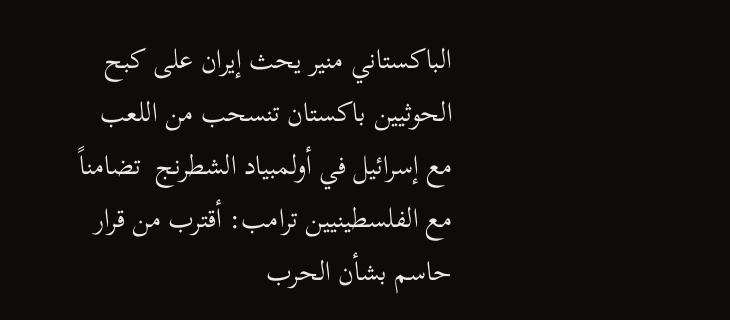الباكستاني منير يحث إيران على كبح الحوثيين باكستان تنسحب من اللعب مع إسرائيل في أولمبياد الشطرنج  تضامناً مع الفلسطينيين ترامب: أقترب من قرار حاسم بشأن الحرب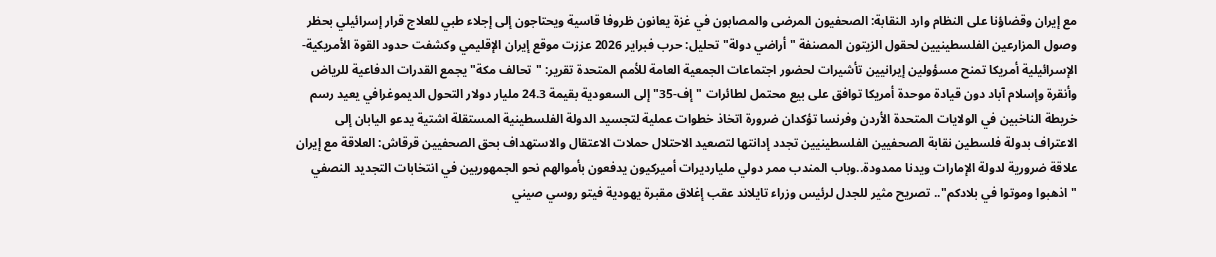مع إيران وقضاؤنا على النظام وارد النقابة: الصحفيون المرضى والمصابون في غزة يعانون ظروفا قاسية ويحتاجون إلى إجلاء طبي للعلاج قرار إسرائيلي بحظر وصول المزارعين الفلسطينيين لحقول الزيتون المصنفة "أراضي دولة" تحليل: حرب فبراير 2026 عززت موقع إيران الإقليمي وكشفت حدود القوة الأمريكية-الإسرائيلية أمريكا تمنح مسؤولين إيرانيين تأشيرات لحضور اجتماعات الجمعية العامة للأمم المتحدة تقرير: "تحالف مكة" يجمع القدرات الدفاعية للرياض وأنقرة وإسلام آباد دون قيادة موحدة أمريكا توافق على بيع محتمل لطائرات "إف-35" إلى السعودية بقيمة 24.3 مليار دولار التحول الديموغرافي يعيد رسم خريطة الناخبين في الولايات المتحدة الأردن وفرنسا تؤكدان ضرورة اتخاذ خطوات عملية لتجسيد الدولة الفلسطينية المستقلة اشتية يدعو اليابان إلى الاعتراف بدولة فلسطين نقابة الصحفيين الفلسطينيين تجدد إدانتها لتصعيد الاحتلال حملات الاعتقال والاستهداف بحق الصحفيين قرقاش: العلاقة مع إيران علاقة ضرورية لدولة الإمارات ويدنا ممدودة..وباب المندب ممر دولي مليارديرات أميركيون يدفعون بأموالهم نحو الجمهوريين في انتخابات التجديد النصفي "اذهبوا وموتوا في بلادكم".. تصريح مثير للجدل لرئيس وزراء تايلاند عقب إغلاق مقبرة يهودية فيتو روسي صيني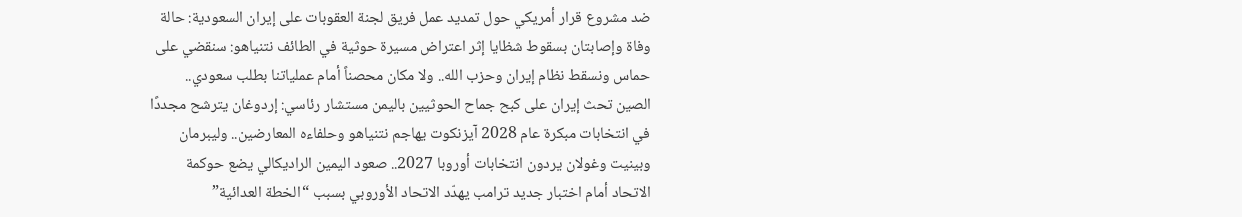ضد مشروع قرار أمريكي حول تمديد عمل فريق لجنة العقوبات على إيران السعودية: حالة وفاة وإصابتان بسقوط شظايا إثر اعتراض مسيرة حوثية في الطائف نتنياهو: سنقضي على حماس ونسقط نظام إيران وحزب الله.. ولا مكان محصناً أمام عملياتنا بطلب سعودي.. الصين تحث إيران على كبح جماح الحوثيين باليمن مستشار رئاسي: إردوغان يترشح مجددًا في انتخابات مبكرة عام 2028 آيزنكوت يهاجم نتنياهو وحلفاءه المعارضين.. وليبرمان وبينيت وغولان يردون انتخابات أوروبا 2027.. صعود اليمين الراديكالي يضع حوكمة الاتحاد أمام اختبار جديد ترامب يهدّد الاتحاد الأوروبي بسبب “الخطة العدائية”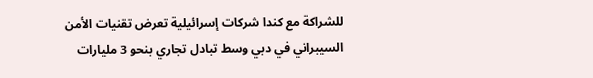للشراكة مع كندا شركات إسرائيلية تعرض تقنيات الأمن السيبراني في دبي وسط تبادل تجاري بنحو 3 مليارات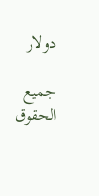دولار

جميع الحقوق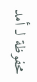محفوظة لـ أمد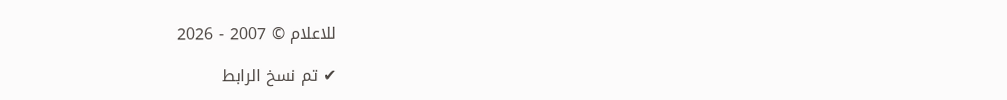للاعلام © 2007 - 2026

✔ تم نسخ الرابط